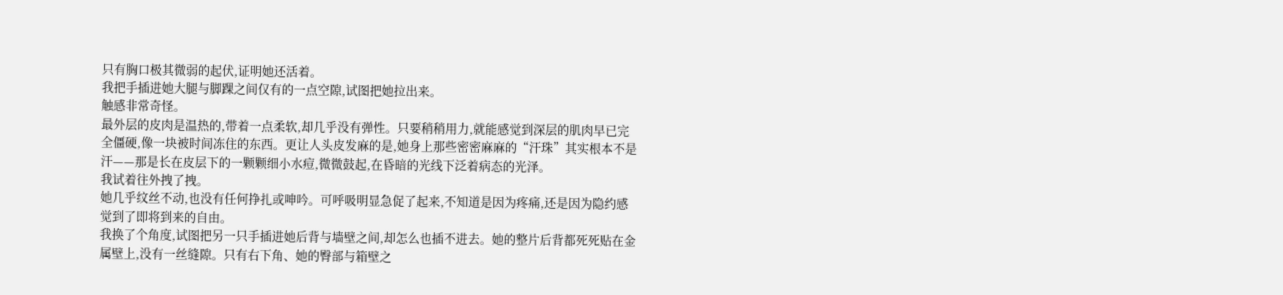只有胸口极其微弱的起伏,证明她还活着。
我把手插进她大腿与脚踝之间仅有的一点空隙,试图把她拉出来。
触感非常奇怪。
最外层的皮肉是温热的,带着一点柔软,却几乎没有弹性。只要稍稍用力,就能感觉到深层的肌肉早已完全僵硬,像一块被时间冻住的东西。更让人头皮发麻的是,她身上那些密密麻麻的“汗珠”其实根本不是汗——那是长在皮层下的一颗颗细小水痘,微微鼓起,在昏暗的光线下泛着病态的光泽。
我试着往外拽了拽。
她几乎纹丝不动,也没有任何挣扎或呻吟。可呼吸明显急促了起来,不知道是因为疼痛,还是因为隐约感觉到了即将到来的自由。
我换了个角度,试图把另一只手插进她后背与墙壁之间,却怎么也插不进去。她的整片后背都死死贴在金属壁上,没有一丝缝隙。只有右下角、她的臀部与箱壁之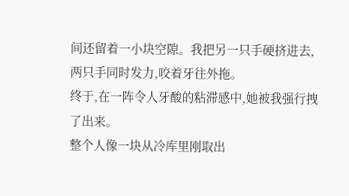间还留着一小块空隙。我把另一只手硬挤进去,两只手同时发力,咬着牙往外拖。
终于,在一阵令人牙酸的粘滞感中,她被我强行拽了出来。
整个人像一块从冷库里刚取出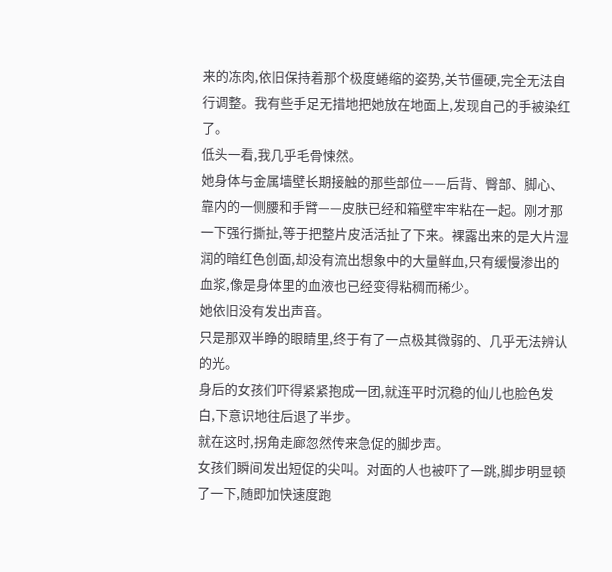来的冻肉,依旧保持着那个极度蜷缩的姿势,关节僵硬,完全无法自行调整。我有些手足无措地把她放在地面上,发现自己的手被染红了。
低头一看,我几乎毛骨悚然。
她身体与金属墙壁长期接触的那些部位——后背、臀部、脚心、靠内的一侧腰和手臂——皮肤已经和箱壁牢牢粘在一起。刚才那一下强行撕扯,等于把整片皮活活扯了下来。裸露出来的是大片湿润的暗红色创面,却没有流出想象中的大量鲜血,只有缓慢渗出的血浆,像是身体里的血液也已经变得粘稠而稀少。
她依旧没有发出声音。
只是那双半睁的眼睛里,终于有了一点极其微弱的、几乎无法辨认的光。
身后的女孩们吓得紧紧抱成一团,就连平时沉稳的仙儿也脸色发白,下意识地往后退了半步。
就在这时,拐角走廊忽然传来急促的脚步声。
女孩们瞬间发出短促的尖叫。对面的人也被吓了一跳,脚步明显顿了一下,随即加快速度跑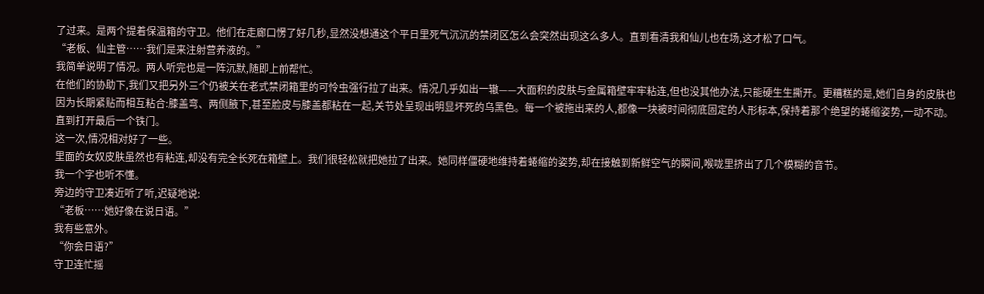了过来。是两个提着保温箱的守卫。他们在走廊口愣了好几秒,显然没想通这个平日里死气沉沉的禁闭区怎么会突然出现这么多人。直到看清我和仙儿也在场,这才松了口气。
“老板、仙主管……我们是来注射营养液的。”
我简单说明了情况。两人听完也是一阵沉默,随即上前帮忙。
在他们的协助下,我们又把另外三个仍被关在老式禁闭箱里的可怜虫强行拉了出来。情况几乎如出一辙——大面积的皮肤与金属箱壁牢牢粘连,但也没其他办法,只能硬生生撕开。更糟糕的是,她们自身的皮肤也因为长期紧贴而相互粘合:膝盖弯、两侧腋下,甚至脸皮与膝盖都粘在一起,关节处呈现出明显坏死的乌黑色。每一个被拖出来的人,都像一块被时间彻底固定的人形标本,保持着那个绝望的蜷缩姿势,一动不动。
直到打开最后一个铁门。
这一次,情况相对好了一些。
里面的女奴皮肤虽然也有粘连,却没有完全长死在箱壁上。我们很轻松就把她拉了出来。她同样僵硬地维持着蜷缩的姿势,却在接触到新鲜空气的瞬间,喉咙里挤出了几个模糊的音节。
我一个字也听不懂。
旁边的守卫凑近听了听,迟疑地说:
“老板……她好像在说日语。”
我有些意外。
“你会日语?”
守卫连忙摇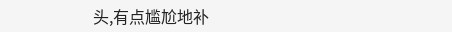头,有点尴尬地补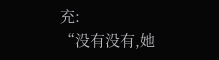充:
“没有没有,她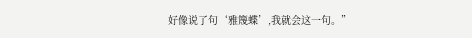好像说了句‘雅篾蝶’,我就会这一句。”